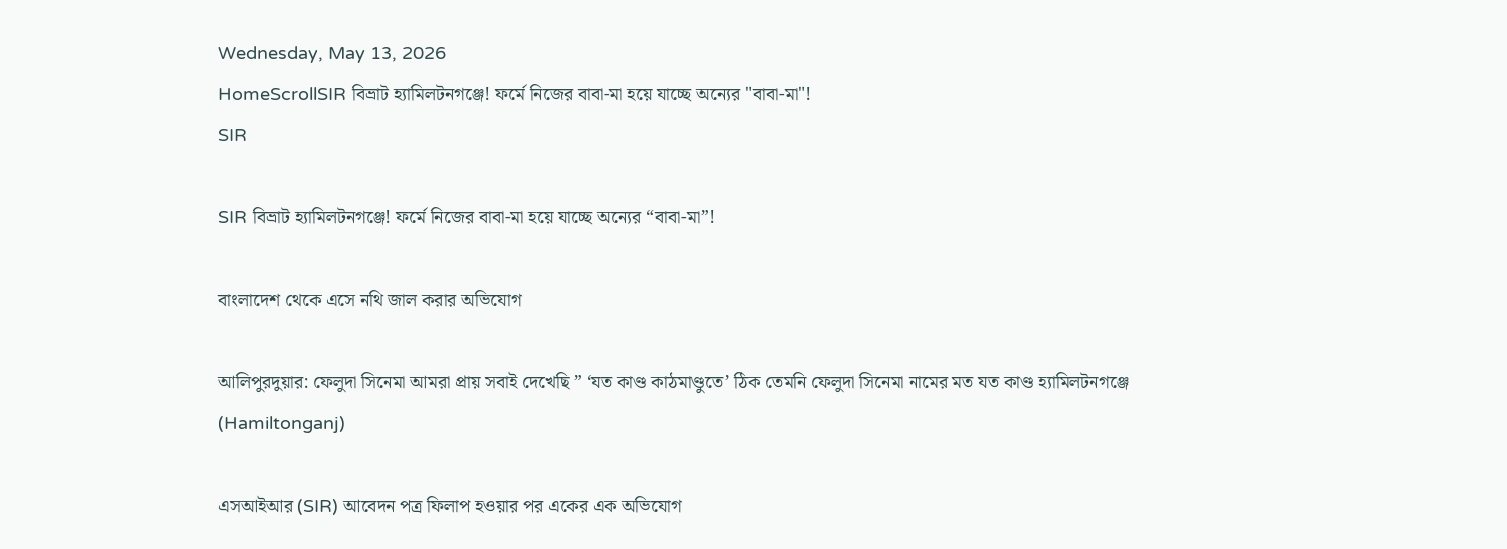Wednesday, May 13, 2026
HomeScrollSIR বিভ্রাট হ্যামিলটনগঞ্জে! ফর্মে নিজের বাবা-মা হয়ে যাচ্ছে অন্যের "বাবা-মা"!
SIR

SIR বিভ্রাট হ্যামিলটনগঞ্জে! ফর্মে নিজের বাবা-মা হয়ে যাচ্ছে অন্যের “বাবা-মা”!

বাংলাদেশ থেকে এসে নথি জাল করার অভিযোগ

আলিপুরদুয়ার: ফেলুদা সিনেমা আমরা প্রায় সবাই দেখেছি ” ‘যত কাণ্ড কাঠমাণ্ডুতে’ ঠিক তেমনি ফেলুদা সিনেমা নামের মত যত কাণ্ড হ্যামিলটনগঞ্জে (Hamiltonganj)

এসআইআর (SIR) আবেদন পত্র ফিলাপ হওয়ার পর একের এক অভিযোগ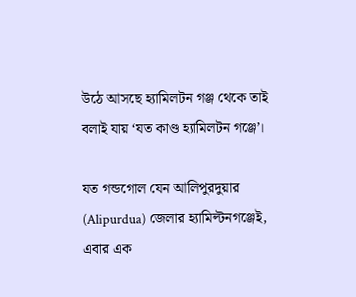উঠে আসছে হ্যামিলটন গঞ্জ থেকে তাই বলাই যায় ‘যত কাণ্ড হ্যামিলটন গঞ্জে’।

যত গন্ডগোল যেন আলিপুরদুয়ার (Alipurdua) জেলার হ্যামিল্টনগঞ্জেই, এবার এক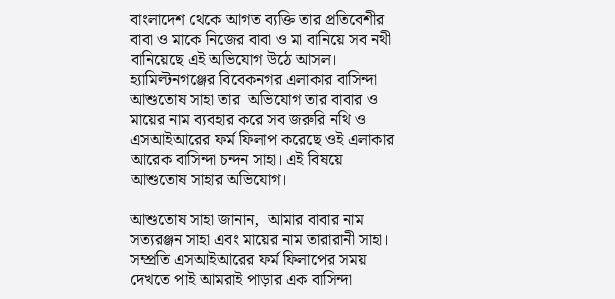বাংলাদেশ থেকে আগত ব্যক্তি তার প্রতিবেশীর বাবা ও মাকে নিজের বাবা ও মা বানিয়ে সব নথী বানিয়েছে এই অভিযোগ উঠে আসল। হ্যামিল্টনগঞ্জের বিবেকনগর এলাকার বাসিন্দা আশুতোষ সাহা তার  অভিযোগ তার বাবার ও মায়ের নাম ব্যবহার করে সব জরুরি নথি ও এসআইআরের ফর্ম ফিলাপ করেছে ওই এলাকার আরেক বাসিন্দা চন্দন সাহা। এই বিষয়ে আশুতোষ সাহার অভিযোগ।

আশুতোষ সাহা জানান,  আমার বাবার নাম সত্যরঞ্জন সাহা এবং মায়ের নাম তারারানী সাহা। সম্প্রতি এসআইআরের ফর্ম ফিলাপের সময় দেখতে পাই আমরাই পাড়ার এক বাসিন্দা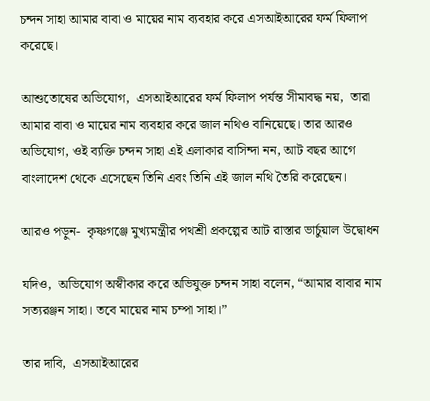চন্দন সাহা আমার বাবা ও মায়ের নাম ব্যবহার করে এসআইআরের ফর্ম ফিলাপ করেছে।

আশুতোষের অভিযোগ,  এসআইআরের ফর্ম ফিলাপ পর্যন্ত সীমাবদ্ধ নয়,  তারা আমার বাবা ও মায়ের নাম ব্যবহার করে জাল নথিও বানিয়েছে। তার আরও অভিযোগ, ওই ব্যক্তি চন্দন সাহা এই এলাকার বাসিন্দা নন, আট বছর আগে বাংলাদেশ থেকে এসেছেন তিনি এবং তিনি এই জাল নথি তৈরি করেছেন।

আরও পড়ুন-  কৃষ্ণগঞ্জে মুখ্যমন্ত্রীর পথশ্রী প্রকল্পের আট রাস্তার ভার্চুয়াল উদ্বোধন

যদিও,  অভিযোগ অস্বীকার করে অভিযুক্ত চন্দন সাহা বলেন, “আমার বাবার নাম সত্যরঞ্জন সাহা। তবে মায়ের নাম চম্পা সাহা।”

তার দাবি,  এসআইআরের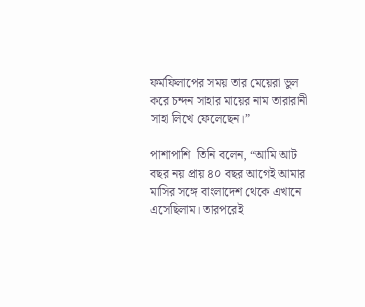ফর্মফিলাপের সময় তার মেয়েরা ভুল করে চন্দন সাহার মায়ের নাম তারারানী সাহা লিখে ফেলেছেন।”

পাশাপাশি  তিনি বলেন, “আমি আট বছর নয় প্রায় ৪০ বছর আগেই আমার মাসির সঙ্গে বাংলাদেশ থেকে এখানে এসেছিলাম। তারপরেই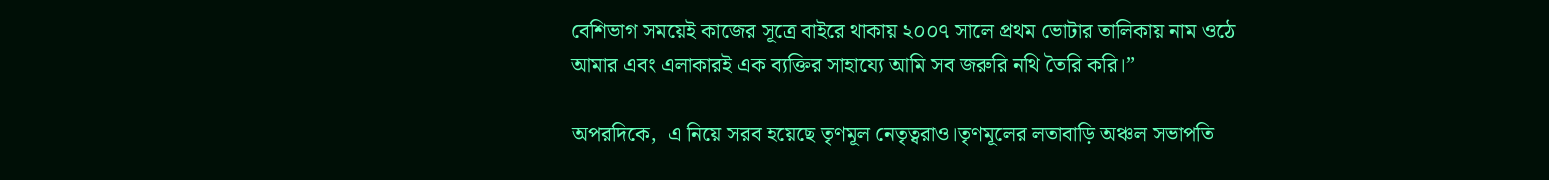বেশিভাগ সময়েই কাজের সূত্রে বাইরে থাকায় ২০০৭ সালে প্ৰথম ভোটার তালিকায় নাম ওঠে আমার এবং এলাকারই এক ব্যক্তির সাহায্যে আমি সব জরুরি নথি তৈরি করি।”

অপরদিকে,  এ নিয়ে সরব হয়েছে তৃণমূল নেতৃত্বরাও।তৃণমূলের লতাবাড়ি অঞ্চল সভাপতি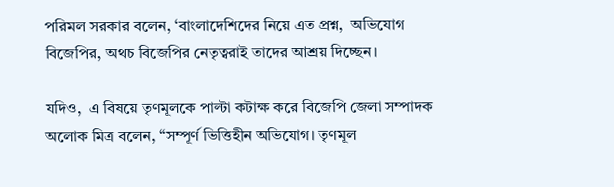পরিমল সরকার বলেন, ‘বাংলাদেশিদের নিয়ে এত প্রশ্ন,  অভিযোগ বিজেপির, অথচ বিজেপির নেতৃত্বরাই তাদের আশ্রয় দিচ্ছেন।

যদিও,  এ বিষয়ে তৃণমূলকে পাল্টা কটাক্ষ করে বিজেপি জেলা সম্পাদক অলোক মিত্র বলেন, “সম্পূর্ণ ভিত্তিহীন অভিযোগ। তৃণমূল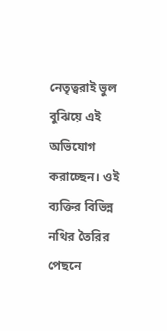নেতৃত্বরাই ভুল বুঝিয়ে এই অভিযোগ করাচ্ছেন। ওই ব্যক্তির বিভিন্ন নথির তৈরির পেছনে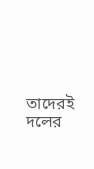তাদেরই দলের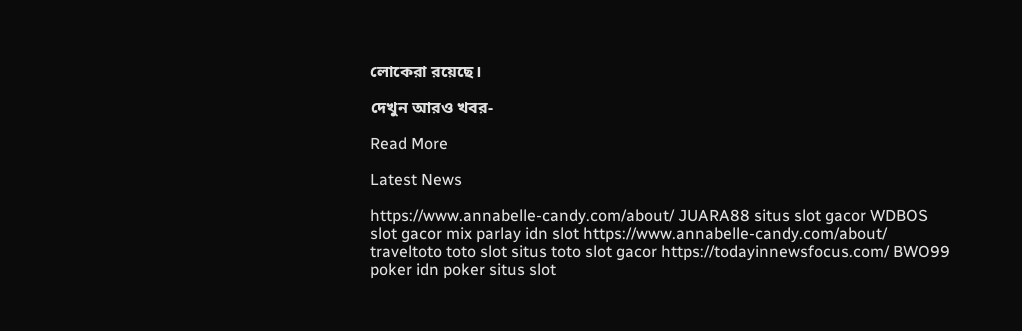লোকেরা রয়েছে।

দেখুন আরও খবর-

Read More

Latest News

https://www.annabelle-candy.com/about/ JUARA88 situs slot gacor WDBOS slot gacor mix parlay idn slot https://www.annabelle-candy.com/about/ traveltoto toto slot situs toto slot gacor https://todayinnewsfocus.com/ BWO99 poker idn poker situs slot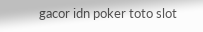gacor idn poker toto slot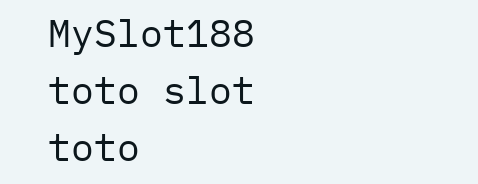MySlot188 toto slot toto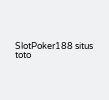SlotPoker188 situs toto